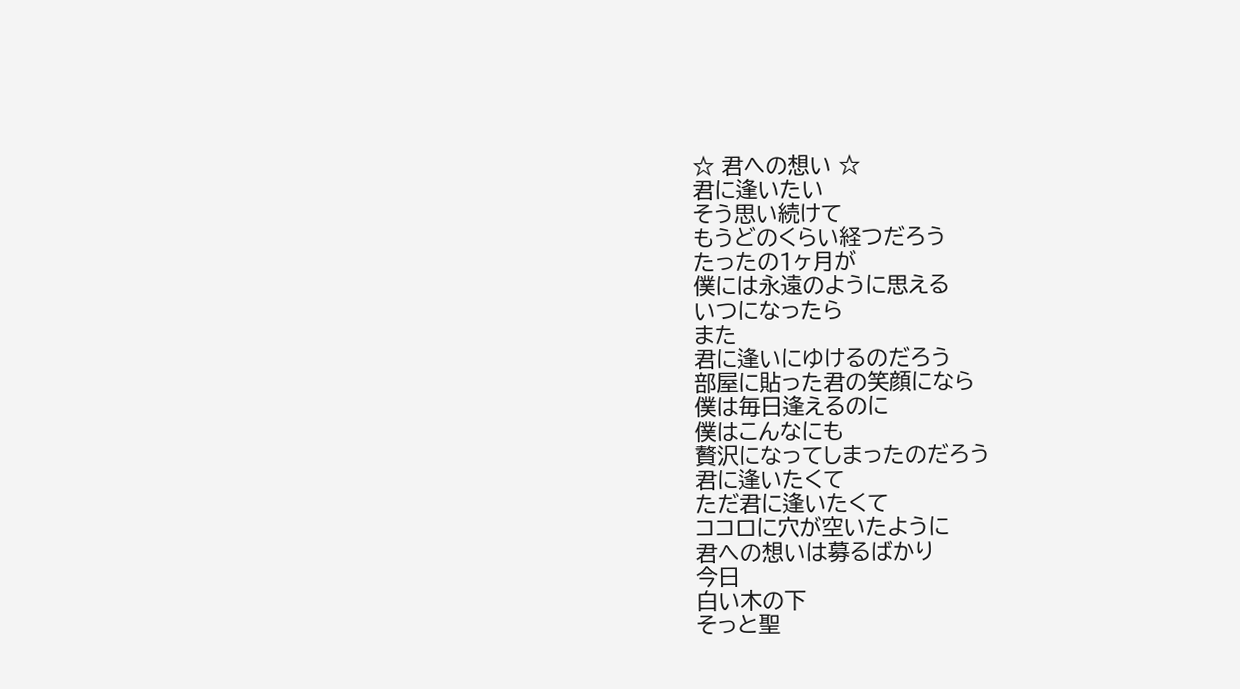☆ 君への想い ☆
君に逢いたい
そう思い続けて
もうどのくらい経つだろう
たったの1ヶ月が
僕には永遠のように思える
いつになったら
また
君に逢いにゆけるのだろう
部屋に貼った君の笑顔になら
僕は毎日逢えるのに
僕はこんなにも
贅沢になってしまったのだろう
君に逢いたくて
ただ君に逢いたくて
ココロに穴が空いたように
君への想いは募るばかり
今日
白い木の下
そっと聖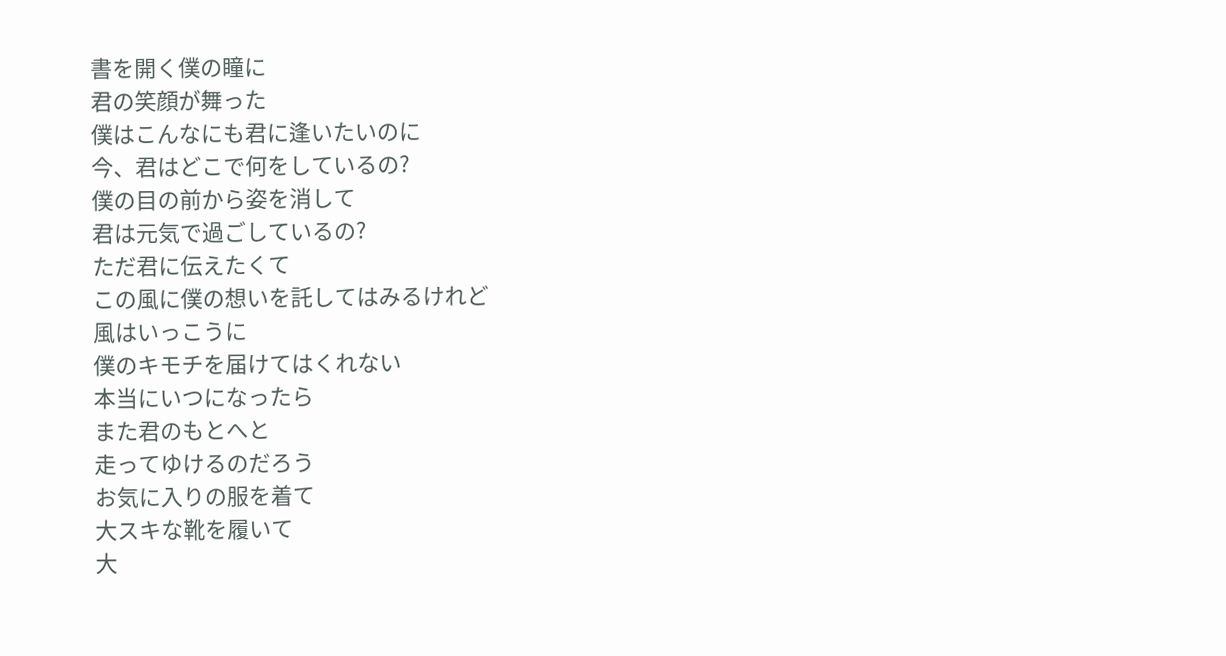書を開く僕の瞳に
君の笑顔が舞った
僕はこんなにも君に逢いたいのに
今、君はどこで何をしているの?
僕の目の前から姿を消して
君は元気で過ごしているの?
ただ君に伝えたくて
この風に僕の想いを託してはみるけれど
風はいっこうに
僕のキモチを届けてはくれない
本当にいつになったら
また君のもとへと
走ってゆけるのだろう
お気に入りの服を着て
大スキな靴を履いて
大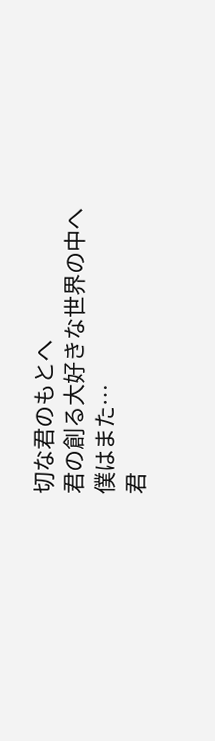切な君のもとへ
君の創る大好きな世界の中へ
僕はまた…
君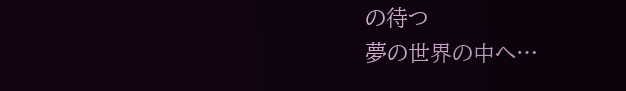の待つ
夢の世界の中へ…